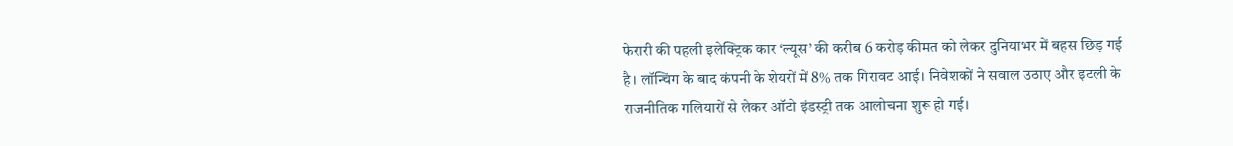फेरारी की पहली इलेक्ट्रिक कार ‘ल्यूस’ की करीब 6 करोड़ कीमत को लेकर दुनियाभर में बहस छिड़ गई है। लॉन्चिंग के बाद कंपनी के शेयरों में 8% तक गिरावट आई। निवेशकों ने सवाल उठाए और इटली के राजनीतिक गलियारों से लेकर ऑटो इंडस्ट्री तक आलोचना शुरू हो गई।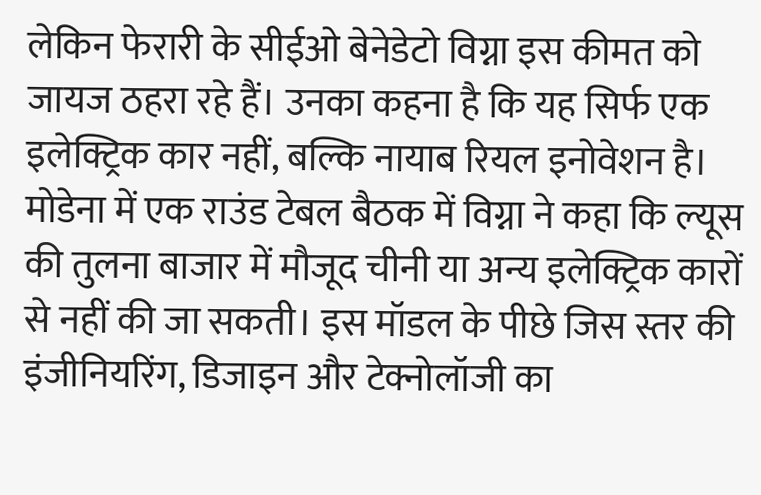लेकिन फेरारी के सीईओ बेनेडेटो विग्ना इस कीमत को जायज ठहरा रहे हैं। उनका कहना है कि यह सिर्फ एक इलेक्ट्रिक कार नहीं, बल्कि नायाब रियल इनोवेशन है। मोडेना में एक राउंड टेबल बैठक में विग्ना ने कहा कि ल्यूस की तुलना बाजार में मौजूद चीनी या अन्य इलेक्ट्रिक कारों से नहीं की जा सकती। इस मॉडल के पीछे जिस स्तर की इंजीनियरिंग, डिजाइन और टेक्नोलॉजी का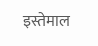इस्तेमाल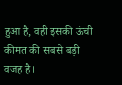हुआ है, वही इसकी ऊंची कीमत की सबसे बड़ी वजह है।